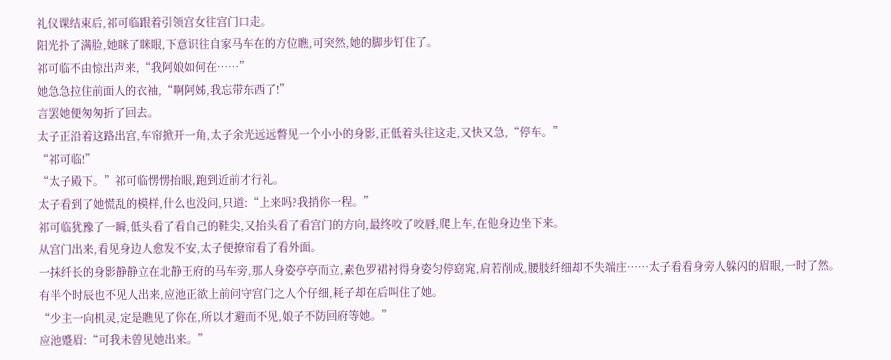礼仪课结束后,祁可临跟着引领宫女往宫门口走。
阳光扑了满脸,她眯了眯眼,下意识往自家马车在的方位瞧,可突然,她的脚步钉住了。
祁可临不由惊出声来,“我阿娘如何在……”
她急急拉住前面人的衣袖,“啊阿姊,我忘带东西了!”
言罢她便匆匆折了回去。
太子正沿着这路出宫,车帘掀开一角,太子余光远远瞥见一个小小的身影,正低着头往这走,又快又急,“停车。”
“祁可临!”
“太子殿下。”祁可临愣愣抬眼,跑到近前才行礼。
太子看到了她慌乱的模样,什么也没问,只道:“上来吗?我捎你一程。”
祁可临犹豫了一瞬,低头看了看自己的鞋尖,又抬头看了看宫门的方向,最终咬了咬唇,爬上车,在他身边坐下来。
从宫门出来,看见身边人愈发不安,太子便撩帘看了看外面。
一抹纤长的身影静静立在北静王府的马车旁,那人身姿亭亭而立,素色罗裙衬得身姿匀停窈窕,肩若削成,腰肢纤细却不失端庄……太子看看身旁人躲闪的眉眼,一时了然。
有半个时辰也不见人出来,应池正欲上前问守宫门之人个仔细,耗子却在后叫住了她。
“少主一向机灵,定是瞧见了你在,所以才避而不见,娘子不防回府等她。”
应池蹙眉:“可我未曾见她出来。”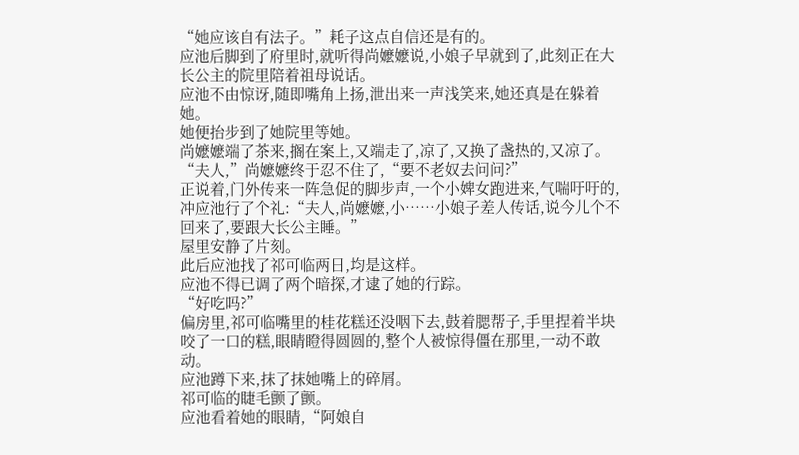“她应该自有法子。”耗子这点自信还是有的。
应池后脚到了府里时,就听得尚嬷嬷说,小娘子早就到了,此刻正在大长公主的院里陪着祖母说话。
应池不由惊讶,随即嘴角上扬,泄出来一声浅笑来,她还真是在躲着她。
她便抬步到了她院里等她。
尚嬷嬷端了茶来,搁在案上,又端走了,凉了,又换了盏热的,又凉了。
“夫人,”尚嬷嬷终于忍不住了,“要不老奴去问问?”
正说着,门外传来一阵急促的脚步声,一个小婢女跑进来,气喘吁吁的,冲应池行了个礼:“夫人,尚嬷嬷,小……小娘子差人传话,说今儿个不回来了,要跟大长公主睡。”
屋里安静了片刻。
此后应池找了祁可临两日,均是这样。
应池不得已调了两个暗探,才逮了她的行踪。
“好吃吗?”
偏房里,祁可临嘴里的桂花糕还没咽下去,鼓着腮帮子,手里捏着半块咬了一口的糕,眼睛瞪得圆圆的,整个人被惊得僵在那里,一动不敢动。
应池蹲下来,抹了抹她嘴上的碎屑。
祁可临的睫毛颤了颤。
应池看着她的眼睛,“阿娘自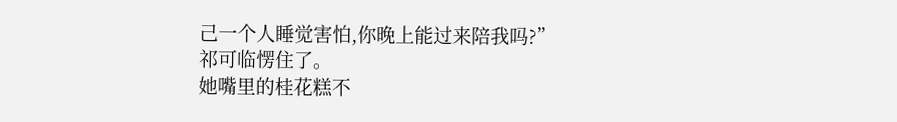己一个人睡觉害怕,你晚上能过来陪我吗?”
祁可临愣住了。
她嘴里的桂花糕不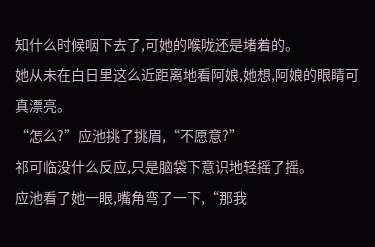知什么时候咽下去了,可她的喉咙还是堵着的。
她从未在白日里这么近距离地看阿娘,她想,阿娘的眼睛可真漂亮。
“怎么?”应池挑了挑眉,“不愿意?”
祁可临没什么反应,只是脑袋下意识地轻摇了摇。
应池看了她一眼,嘴角弯了一下,“那我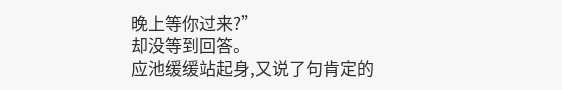晚上等你过来?”
却没等到回答。
应池缓缓站起身,又说了句肯定的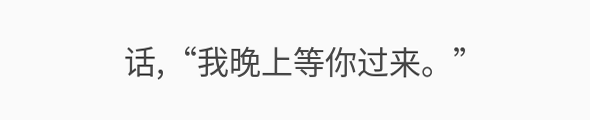话,“我晚上等你过来。”